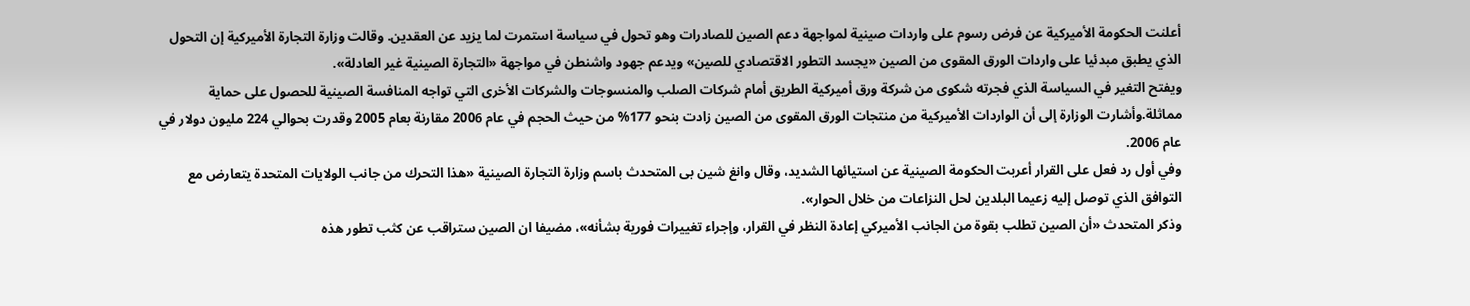أعلنت الحكومة الأميركية عن فرض رسوم على واردات صينية لمواجهة دعم الصين للصادرات وهو تحول في سياسة استمرت لما يزيد عن العقدين. وقالت وزارة التجارة الأميركية إن التحول الذي يطبق مبدئيا على واردات الورق المقوى من الصين «يجسد التطور الاقتصادي للصين» ويدعم جهود واشنطن في مواجهة «التجارة الصينية غير العادلة».
ويفتح التغير في السياسة الذي فجرته شكوى من شركة ورق أميركية الطريق أمام شركات الصلب والمنسوجات والشركات الأخرى التي تواجه المنافسة الصينية للحصول على حماية مماثلة.وأشارت الوزارة إلى أن الواردات الأميركية من منتجات الورق المقوى من الصين زادت بنحو 177% من حيث الحجم في عام 2006 مقارنة بعام 2005 وقدرت بحوالي 224 مليون دولار في عام 2006.
وفي أول رد فعل على القرار أعربت الحكومة الصينية عن استيائها الشديد، وقال وانغ شين بى المتحدث باسم وزارة التجارة الصينية «هذا التحرك من جانب الولايات المتحدة يتعارض مع التوافق الذي توصل إليه زعيما البلدين لحل النزاعات من خلال الحوار».
وذكر المتحدث «أن الصين تطلب بقوة من الجانب الأميركي إعادة النظر في القرار، وإجراء تغييرات فورية بشأنه»، مضيفا ان الصين ستراقب عن كثب تطور هذه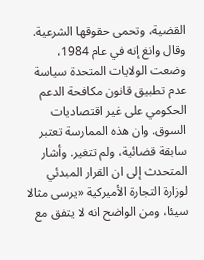القضية، وتحمى حقوقها الشرعية. وقال وانغ إنه في عام 1984، وضعت الولايات المتحدة سياسة عدم تطبيق قانون مكافحة الدعم الحكومي على غير اقتصاديات السوق. وان هذه الممارسة تعتبر سابقة قضائية، ولم تتغير. وأشار المتحدث إلى ان القرار المبدئي لوزارة التجارة الأميركية «يرسى مثالا سيئا، ومن الواضح انه لا يتفق مع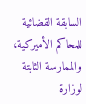السابقة القضائية للمحاكم الأميركية، والممارسة الثابتة لوزارة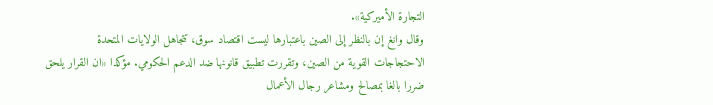التجارة الأميركية».
وقال وانغ إن بالنظر إلى الصين باعتبارها ليست اقتصاد سوق، تتجاهل الولايات المتحدة الاحتجاجات القوية من الصين، وتقررت تطبيق قانونها ضد الدعم الحكومي. مؤكدا «ان القرار يلحق ضررا بالغا بمصالح ومشاعر رجال الأعمال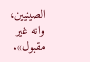الصينيين، وانه غير مقبول».